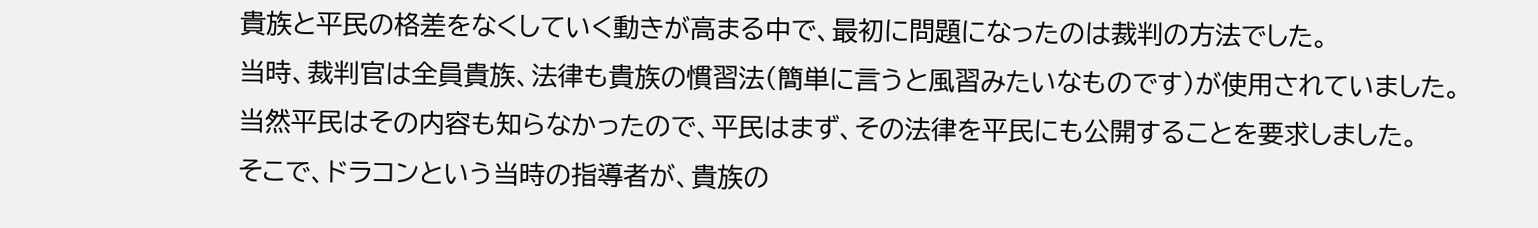貴族と平民の格差をなくしていく動きが高まる中で、最初に問題になったのは裁判の方法でした。
当時、裁判官は全員貴族、法律も貴族の慣習法(簡単に言うと風習みたいなものです)が使用されていました。
当然平民はその内容も知らなかったので、平民はまず、その法律を平民にも公開することを要求しました。
そこで、ドラコンという当時の指導者が、貴族の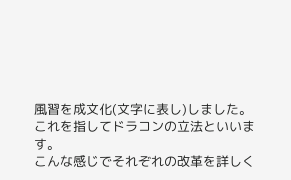風習を成文化(文字に表し)しました。
これを指してドラコンの立法といいます。
こんな感じでそれぞれの改革を詳しく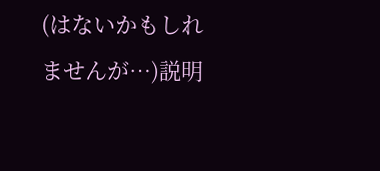(はないかもしれませんが…)説明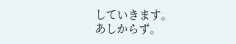していきます。
あしからず。